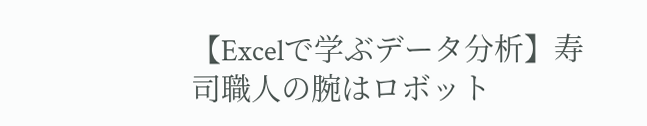【Excelで学ぶデータ分析】寿司職人の腕はロボット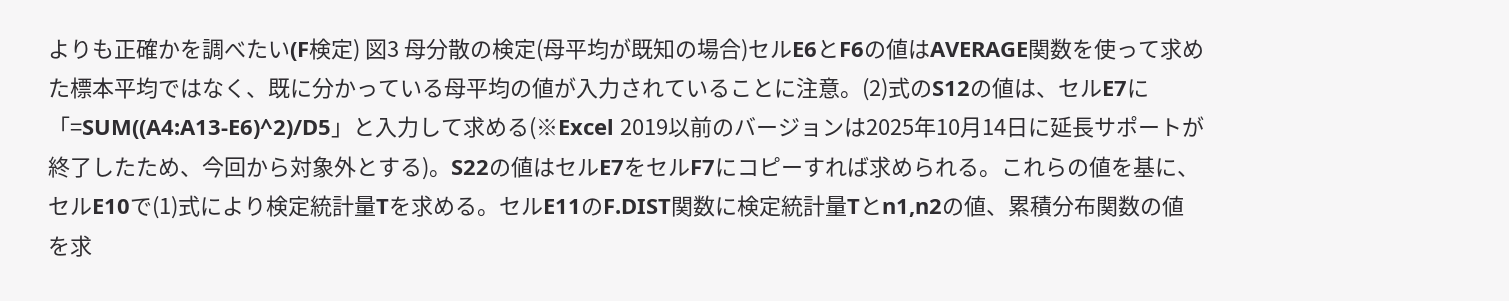よりも正確かを調べたい(F検定) 図3 母分散の検定(母平均が既知の場合)セルE6とF6の値はAVERAGE関数を使って求めた標本平均ではなく、既に分かっている母平均の値が入力されていることに注意。(2)式のS12の値は、セルE7に「=SUM((A4:A13-E6)^2)/D5」と入力して求める(※Excel 2019以前のバージョンは2025年10月14日に延長サポートが終了したため、今回から対象外とする)。S22の値はセルE7をセルF7にコピーすれば求められる。これらの値を基に、セルE10で(1)式により検定統計量Tを求める。セルE11のF.DIST関数に検定統計量Tとn1,n2の値、累積分布関数の値を求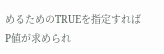めるためのTRUEを指定すればP値が求められ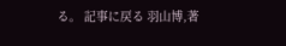る。 記事に戻る 羽山博,著